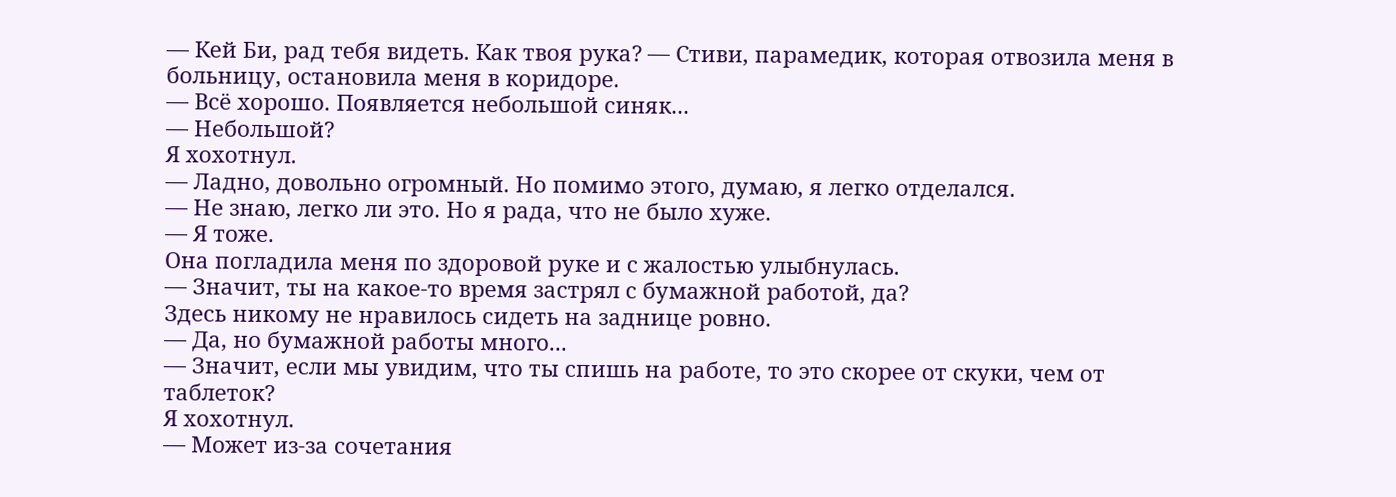— Кей Би, рад тебя видеть. Как твоя рука? — Стиви, парамедик, которая отвозила меня в больницу, остановила меня в коридоре.
— Всё хорошо. Появляется небольшой синяк...
— Небольшой?
Я хохотнул.
— Ладно, довольно огромный. Но помимо этого, думаю, я легко отделался.
— Не знаю, легко ли это. Но я рада, что не было хуже.
— Я тоже.
Она погладила меня по здоровой руке и с жалостью улыбнулась.
— Значит, ты на какое-то время застрял с бумажной работой, да?
Здесь никому не нравилось сидеть на заднице ровно.
— Да, но бумажной работы много...
— Значит, если мы увидим, что ты спишь на работе, то это скорее от скуки, чем от таблеток?
Я хохотнул.
— Может из-за сочетания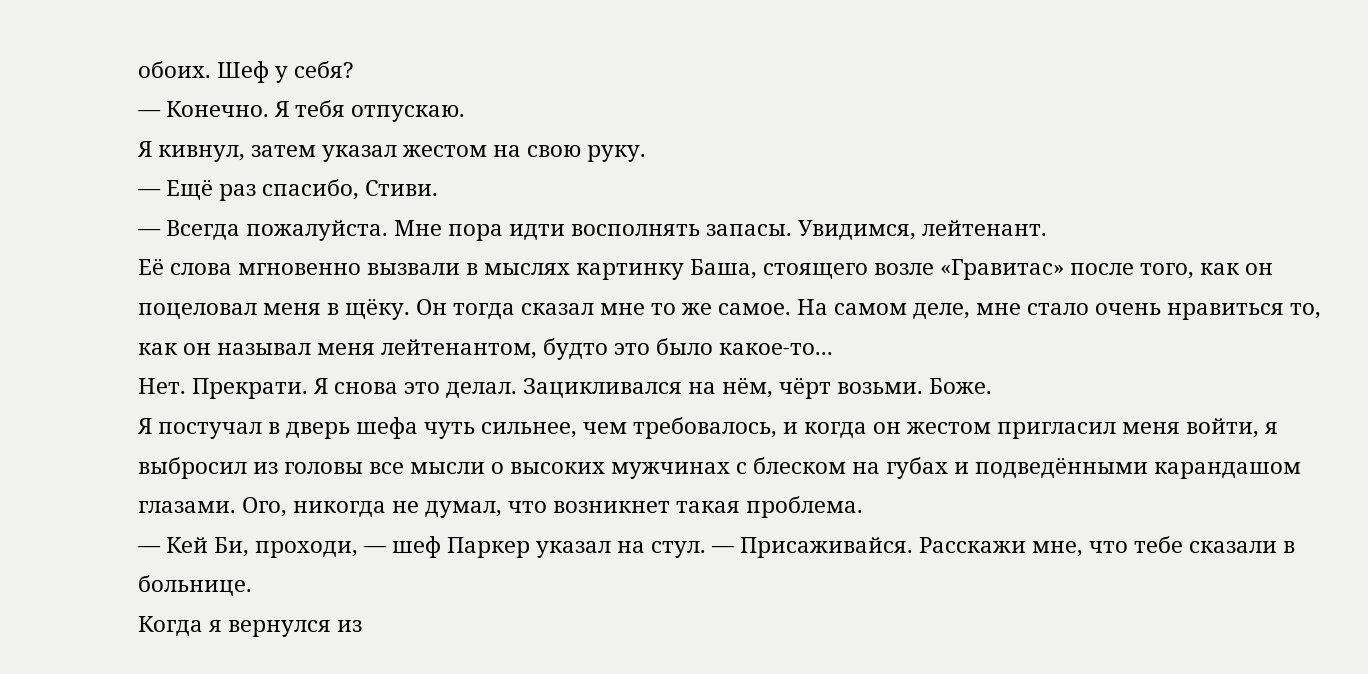обоих. Шеф у себя?
— Конечно. Я тебя отпускаю.
Я кивнул, затем указал жестом на свою руку.
— Ещё раз спасибо, Стиви.
— Всегда пожалуйста. Мне пора идти восполнять запасы. Увидимся, лейтенант.
Её слова мгновенно вызвали в мыслях картинку Баша, стоящего возле «Гравитас» после того, как он поцеловал меня в щёку. Он тогда сказал мне то же самое. На самом деле, мне стало очень нравиться то, как он называл меня лейтенантом, будто это было какое-то...
Нет. Прекрати. Я снова это делал. Зацикливался на нём, чёрт возьми. Боже.
Я постучал в дверь шефа чуть сильнее, чем требовалось, и когда он жестом пригласил меня войти, я выбросил из головы все мысли о высоких мужчинах с блеском на губах и подведёнными карандашом глазами. Ого, никогда не думал, что возникнет такая проблема.
— Кей Би, проходи, — шеф Паркер указал на стул. — Присаживайся. Расскажи мне, что тебе сказали в больнице.
Когда я вернулся из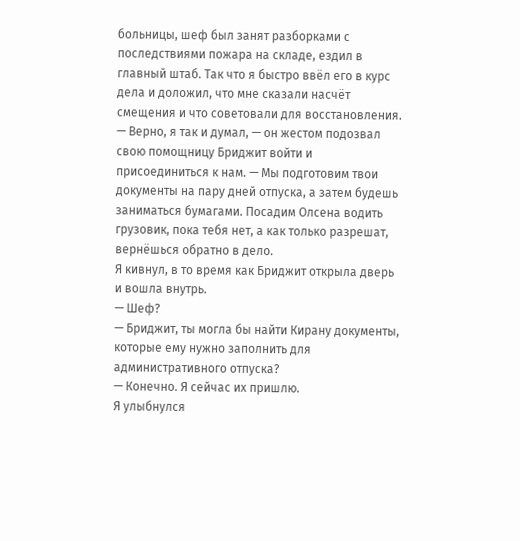больницы, шеф был занят разборками с последствиями пожара на складе, ездил в главный штаб. Так что я быстро ввёл его в курс дела и доложил, что мне сказали насчёт смещения и что советовали для восстановления.
— Верно, я так и думал, — он жестом подозвал свою помощницу Бриджит войти и присоединиться к нам. — Мы подготовим твои документы на пару дней отпуска, а затем будешь заниматься бумагами. Посадим Олсена водить грузовик, пока тебя нет, а как только разрешат, вернёшься обратно в дело.
Я кивнул, в то время как Бриджит открыла дверь и вошла внутрь.
— Шеф?
— Бриджит, ты могла бы найти Кирану документы, которые ему нужно заполнить для административного отпуска?
— Конечно. Я сейчас их пришлю.
Я улыбнулся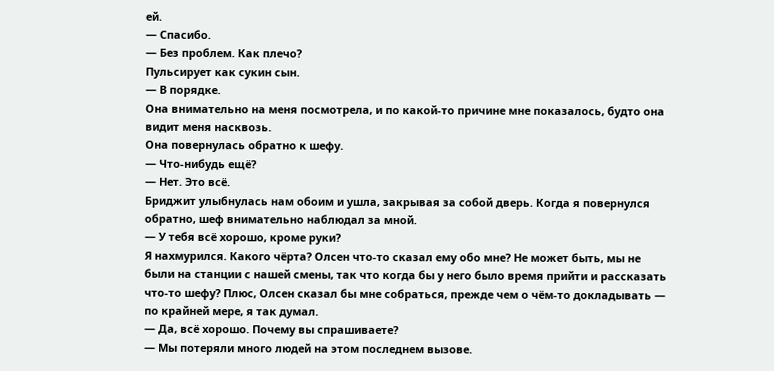ей.
— Спасибо.
— Без проблем. Как плечо?
Пульсирует как сукин сын.
— В порядке.
Она внимательно на меня посмотрела, и по какой-то причине мне показалось, будто она видит меня насквозь.
Она повернулась обратно к шефу.
— Что-нибудь ещё?
— Нет. Это всё.
Бриджит улыбнулась нам обоим и ушла, закрывая за собой дверь. Когда я повернулся обратно, шеф внимательно наблюдал за мной.
— У тебя всё хорошо, кроме руки?
Я нахмурился. Какого чёрта? Олсен что-то сказал ему обо мне? Не может быть, мы не были на станции с нашей смены, так что когда бы у него было время прийти и рассказать что-то шефу? Плюс, Олсен сказал бы мне собраться, прежде чем о чём-то докладывать — по крайней мере, я так думал.
— Да, всё хорошо. Почему вы спрашиваете?
— Мы потеряли много людей на этом последнем вызове.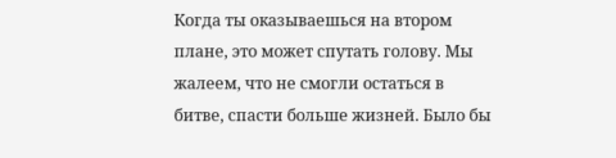Когда ты оказываешься на втором плане, это может спутать голову. Мы жалеем, что не смогли остаться в битве, спасти больше жизней. Было бы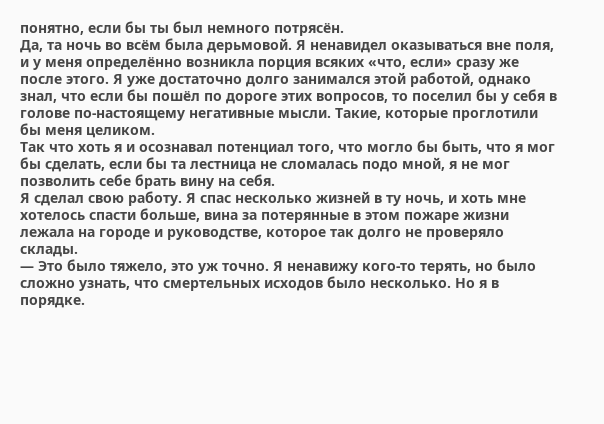понятно, если бы ты был немного потрясён.
Да, та ночь во всём была дерьмовой. Я ненавидел оказываться вне поля, и у меня определённо возникла порция всяких «что, если» сразу же после этого. Я уже достаточно долго занимался этой работой, однако знал, что если бы пошёл по дороге этих вопросов, то поселил бы у себя в голове по-настоящему негативные мысли. Такие, которые проглотили бы меня целиком.
Так что хоть я и осознавал потенциал того, что могло бы быть, что я мог бы сделать, если бы та лестница не сломалась подо мной, я не мог позволить себе брать вину на себя.
Я сделал свою работу. Я спас несколько жизней в ту ночь, и хоть мне хотелось спасти больше, вина за потерянные в этом пожаре жизни лежала на городе и руководстве, которое так долго не проверяло склады.
— Это было тяжело, это уж точно. Я ненавижу кого-то терять, но было сложно узнать, что смертельных исходов было несколько. Но я в порядке.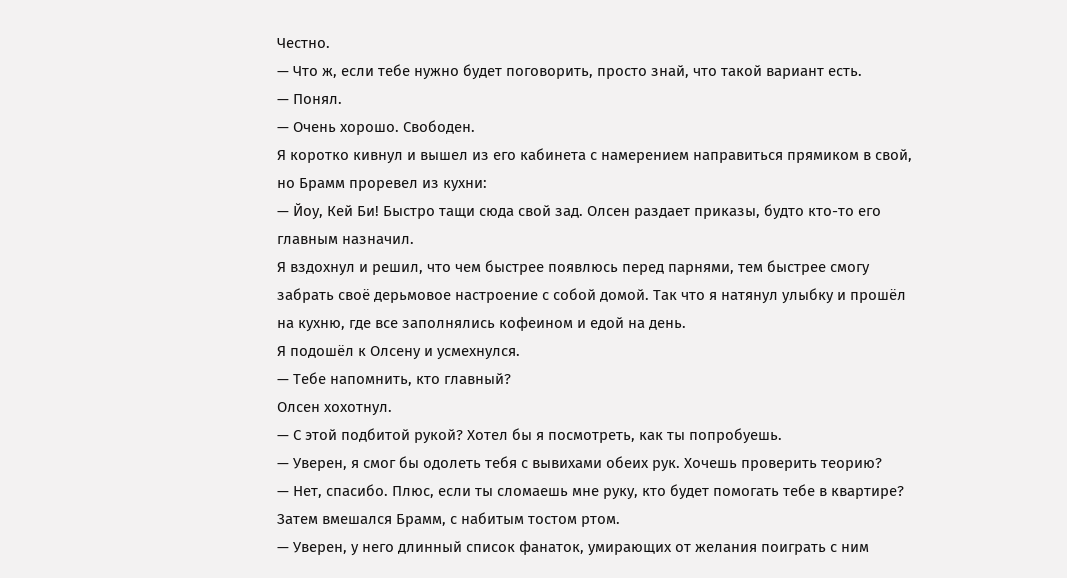Честно.
— Что ж, если тебе нужно будет поговорить, просто знай, что такой вариант есть.
— Понял.
— Очень хорошо. Свободен.
Я коротко кивнул и вышел из его кабинета с намерением направиться прямиком в свой, но Брамм проревел из кухни:
— Йоу, Кей Би! Быстро тащи сюда свой зад. Олсен раздает приказы, будто кто-то его главным назначил.
Я вздохнул и решил, что чем быстрее появлюсь перед парнями, тем быстрее смогу забрать своё дерьмовое настроение с собой домой. Так что я натянул улыбку и прошёл на кухню, где все заполнялись кофеином и едой на день.
Я подошёл к Олсену и усмехнулся.
— Тебе напомнить, кто главный?
Олсен хохотнул.
— С этой подбитой рукой? Хотел бы я посмотреть, как ты попробуешь.
— Уверен, я смог бы одолеть тебя с вывихами обеих рук. Хочешь проверить теорию?
— Нет, спасибо. Плюс, если ты сломаешь мне руку, кто будет помогать тебе в квартире?
Затем вмешался Брамм, с набитым тостом ртом.
— Уверен, у него длинный список фанаток, умирающих от желания поиграть с ним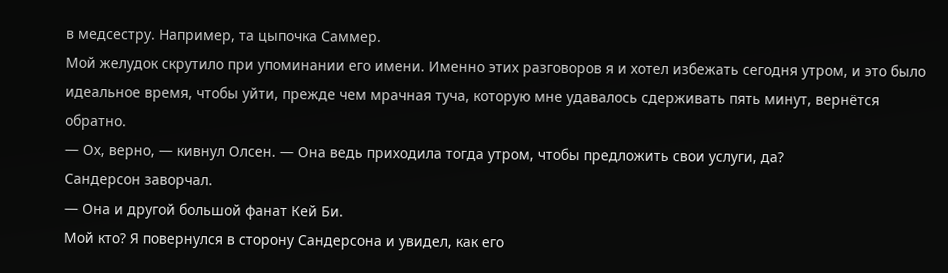в медсестру. Например, та цыпочка Саммер.
Мой желудок скрутило при упоминании его имени. Именно этих разговоров я и хотел избежать сегодня утром, и это было идеальное время, чтобы уйти, прежде чем мрачная туча, которую мне удавалось сдерживать пять минут, вернётся обратно.
— Ох, верно, — кивнул Олсен. — Она ведь приходила тогда утром, чтобы предложить свои услуги, да?
Сандерсон заворчал.
— Она и другой большой фанат Кей Би.
Мой кто? Я повернулся в сторону Сандерсона и увидел, как его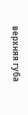верхняя губа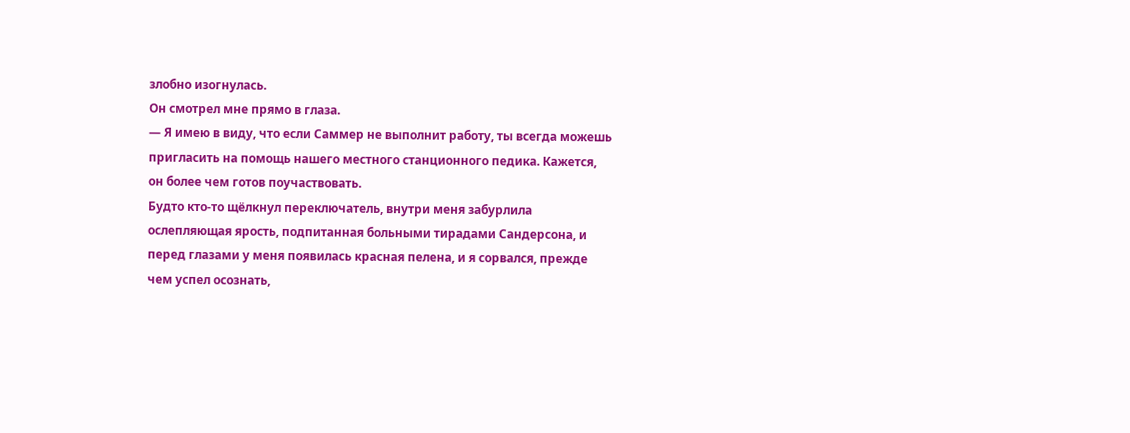злобно изогнулась.
Он смотрел мне прямо в глаза.
— Я имею в виду, что если Саммер не выполнит работу, ты всегда можешь пригласить на помощь нашего местного станционного педика. Кажется, он более чем готов поучаствовать.
Будто кто-то щёлкнул переключатель, внутри меня забурлила ослепляющая ярость, подпитанная больными тирадами Сандерсона, и перед глазами у меня появилась красная пелена, и я сорвался, прежде чем успел осознать,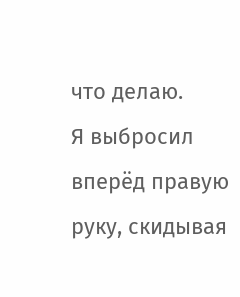что делаю.
Я выбросил вперёд правую руку, скидывая